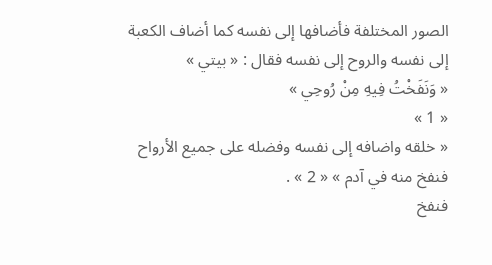الصور المختلفة فأضافها إلى نفسه كما أضاف الكعبة إلى نفسه والروح إلى نفسه فقال : « بيتي »
« وَنَفَخْتُ فِيهِ مِنْ رُوحِي »
« 1 »
« خلقه واضافه إلى نفسه وفضله على جميع الأرواح فنفخ منه في آدم » « 2 » .
فنفخ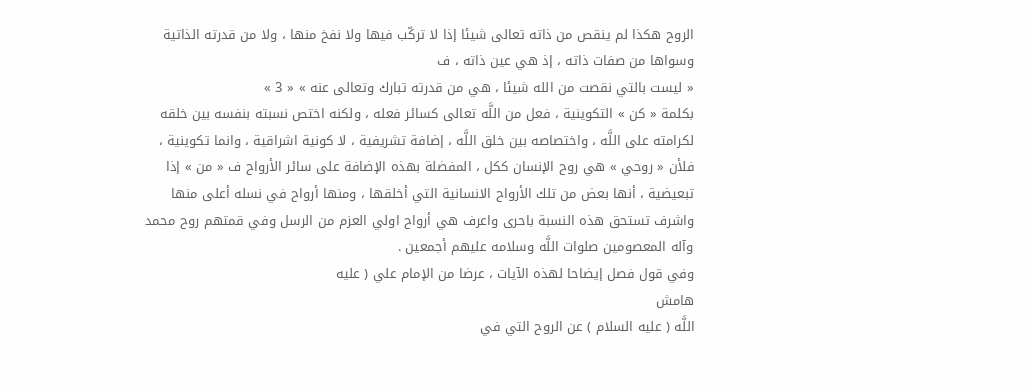الروح هكذا لم ينقص من ذاته تعالى شيئا إذا لا تركّب فيها ولا نفخ منها ، ولا من قدرته الذاتية وسواها من صفات ذاته ، إذ هي عين ذاته ، ف
« ليست بالتي نقصت من الله شيئا ، هي من قدرته تبارك وتعالى عنه » « 3 »
بكلمة « كن » التكوينية ، فعل من اللَّه تعالى كسائر فعله ، ولكنه اختص نسبته بنفسه بين خلقه لكرامته على اللَّه ، واختصاصه بين خلق اللَّه ، إضافة تشريفية ، لا كونية اشراقية ، وانما تكوينية ، فلأن « روحي » هي روح الإنسان ككل ، المفضلة بهذه الإضافة على سائر الأرواح ف « من » إذا تبعيضية ، أنها بعض من تلك الأرواح الانسانية التي أخلقها ، ومنها أرواح في نسله أعلى منها واشرف تستحق هذه النسبة باحرى واعرف هي أرواح اولي العزم من الرسل وفي قمتهم روح محمد وآله المعصومين صلوات اللَّه وسلامه عليهم أجمعين .
وفي قول فصل إيضاحا لهذه الآيات ، عرضا من الإمام علي ( عليه
هامش
اللَّه ( عليه السلام ) عن الروح التي في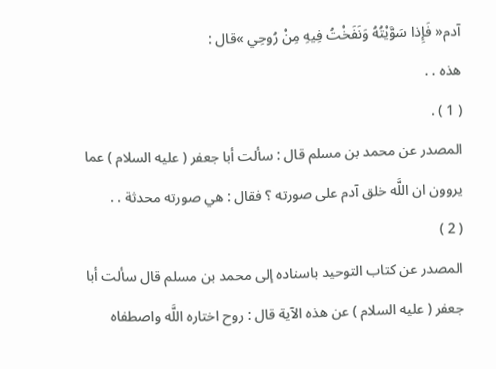آدم« فَإِذا سَوَّيْتُهُ وَنَفَخْتُ فِيهِ مِنْ رُوحِي »قال :
هذه . .
( 1 ) .
المصدر عن محمد بن مسلم قال : سألت أبا جعفر ( عليه السلام ) عما يروون ان اللَّه خلق آدم على صورته ؟ فقال : هي صورته محدثة . .
( 2 )
المصدر عن كتاب التوحيد باسناده إلى محمد بن مسلم قال سألت أبا جعفر ( عليه السلام ) عن هذه الآية قال : روح اختاره اللَّه واصطفاه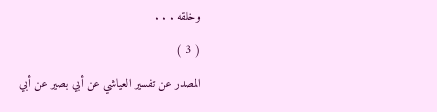وخلقه . . .
( 3 )
المصدر عن تفسير العياشي عن أبي بصير عن أبي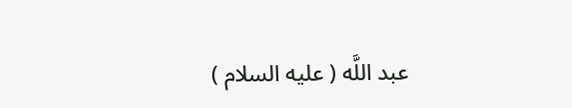عبد اللَّه ( عليه السلام )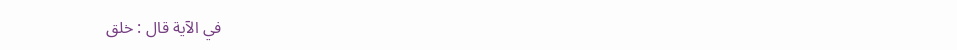في الآية قال : خلق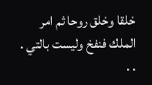خلقا وخلق روحا ثم امر الملك فنفخ وليست بالتي . . .